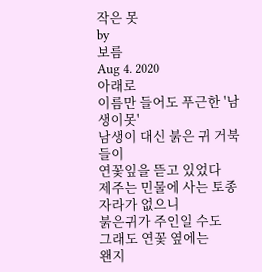작은 못
by
보름
Aug 4. 2020
아래로
이름만 들어도 푸근한 '남생이못'
남생이 대신 붉은 귀 거북들이
연꽃잎을 뜯고 있었다
제주는 민물에 사는 토종 자라가 없으니
붉은귀가 주인일 수도
그래도 연꽃 옆에는
왠지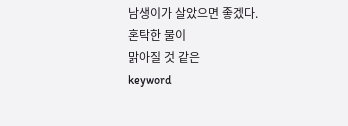남생이가 살았으면 좋겠다.
혼탁한 물이
맑아질 것 같은
keyword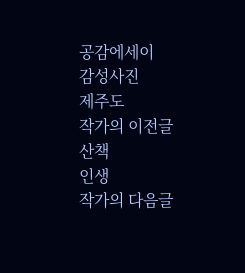공감에세이
감성사진
제주도
작가의 이전글
산책
인생
작가의 다음글